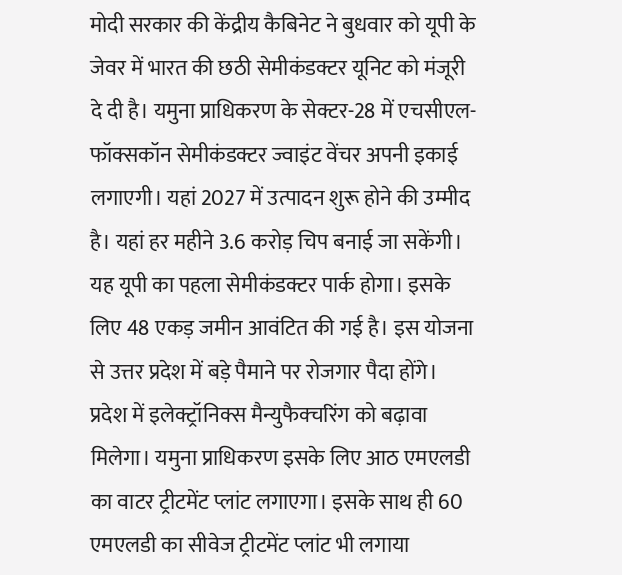मोदी सरकार की केंद्रीय कैबिनेट ने बुधवार को यूपी के जेवर में भारत की छठी सेमीकंडक्टर यूनिट को मंजूरी दे दी है। यमुना प्राधिकरण के सेक्टर-28 में एचसीएल-फॉक्सकॉन सेमीकंडक्टर ज्वाइंट वेंचर अपनी इकाई लगाएगी। यहां 2027 में उत्पादन शुरू होने की उम्मीद है। यहां हर महीने 3.6 करोड़ चिप बनाई जा सकेंगी। यह यूपी का पहला सेमीकंडक्टर पार्क होगा। इसके लिए 48 एकड़ जमीन आवंटित की गई है। इस योजना से उत्तर प्रदेश में बड़े पैमाने पर रोजगार पैदा होंगे। प्रदेश में इलेक्ट्रॉनिक्स मैन्युफैक्चरिंग को बढ़ावा मिलेगा। यमुना प्राधिकरण इसके लिए आठ एमएलडी का वाटर ट्रीटमेंट प्लांट लगाएगा। इसके साथ ही 60 एमएलडी का सीवेज ट्रीटमेंट प्लांट भी लगाया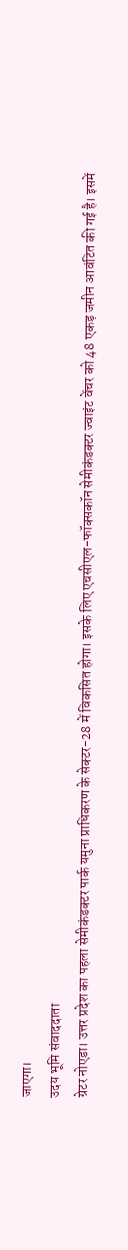जाएगा।
उदय भूमि संवाददाता
ग्रेटर नोएडा। उत्तर प्रदेश का पहला सेमीकंडक्टर पार्क यमुना प्राधिकरण के सेक्टर-28 में विकसित होगा। इसके लिए एचसीएल-फॉक्सकॉन सेमीकंडक्टर ज्वाइंट वेंचर को 48 एकड़ जमीन आवंटित की गई है। इसमें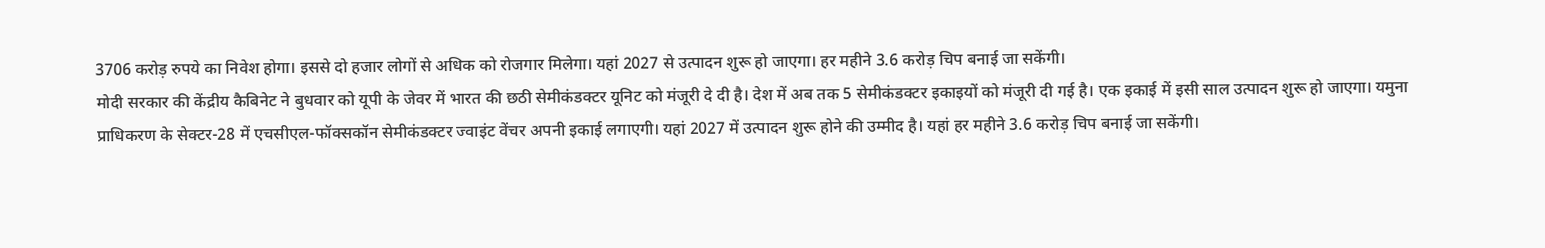3706 करोड़ रुपये का निवेश होगा। इससे दो हजार लोगों से अधिक को रोजगार मिलेगा। यहां 2027 से उत्पादन शुरू हो जाएगा। हर महीने 3.6 करोड़ चिप बनाई जा सकेंगी।
मोदी सरकार की केंद्रीय कैबिनेट ने बुधवार को यूपी के जेवर में भारत की छठी सेमीकंडक्टर यूनिट को मंजूरी दे दी है। देश में अब तक 5 सेमीकंडक्टर इकाइयों को मंजूरी दी गई है। एक इकाई में इसी साल उत्पादन शुरू हो जाएगा। यमुना प्राधिकरण के सेक्टर-28 में एचसीएल-फॉक्सकॉन सेमीकंडक्टर ज्वाइंट वेंचर अपनी इकाई लगाएगी। यहां 2027 में उत्पादन शुरू होने की उम्मीद है। यहां हर महीने 3.6 करोड़ चिप बनाई जा सकेंगी।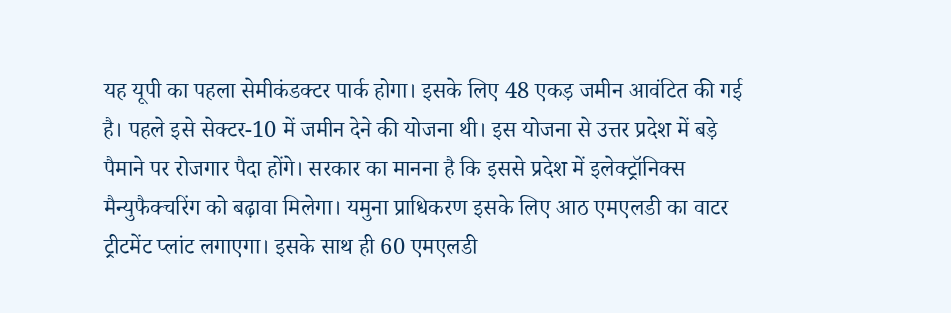यह यूपी का पहला सेमीकंडक्टर पार्क होगा। इसके लिए 48 एकड़ जमीन आवंटित की गई है। पहले इसे सेक्टर-10 में जमीन देने की योजना थी। इस योजना से उत्तर प्रदेश में बड़े पैमाने पर रोजगार पैदा होंगे। सरकार का मानना है कि इससे प्रदेश में इलेक्ट्रॉनिक्स मैन्युफैक्चरिंग को बढ़ावा मिलेगा। यमुना प्राधिकरण इसके लिए आठ एमएलडी का वाटर ट्रीटमेंट प्लांट लगाएगा। इसके साथ ही 60 एमएलडी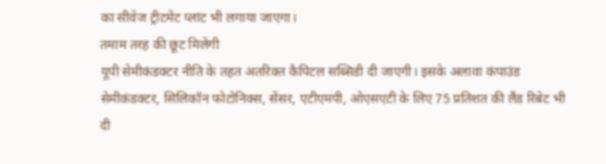का सीवेज ट्रीटमेंट प्लांट भी लगाया जाएगा।
तमाम तरह की छूट मिलेंगी
यूपी सेमीकंडक्टर नीति के तहत अतरिक्त कैपिटल सब्सिडी दी जाएगी। इसके अलावा कंपाउंड सेमीकंडक्टर, सिलिकॉन फोटोनिक्स, सेंसर, एटीएमपी, ओएसएटी के लिए 75 प्रतिशत की लैंड रिबेट भी दी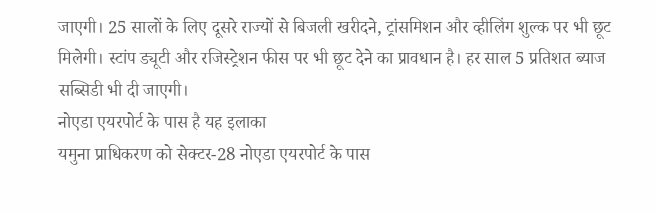जाएगी। 25 सालों के लिए दूसरे राज्यों से बिजली खरीदने, ट्रांसमिशन और व्हीलिंग शुल्क पर भी छूट मिलेगी। स्टांप ड्यूटी और रजिस्ट्रेशन फीस पर भी छूट देने का प्रावधान है। हर साल 5 प्रतिशत ब्याज सब्सिडी भी दी जाएगी।
नोएडा एयरपोर्ट के पास है यह इलाका
यमुना प्राधिकरण को सेक्टर-28 नोएडा एयरपोर्ट के पास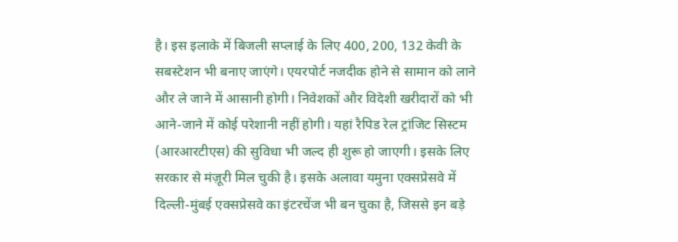है। इस इलाके में बिजली सप्लाई के लिए 400, 200, 132 केवी के सबस्टेशन भी बनाए जाएंगे। एयरपोर्ट नजदीक होने से सामान को लाने और ले जाने में आसानी होगी। निवेशकों और विदेशी खरीदारों को भी आने-जाने में कोई परेशानी नहीं होगी। यहां रैपिड रेल ट्रांजिट सिस्टम (आरआरटीएस) की सुविधा भी जल्द ही शुरू हो जाएगी। इसके लिए सरकार से मंज़ूरी मिल चुकी है। इसके अलावा यमुना एक्सप्रेसवे में दिल्ली-मुंबई एक्सप्रेसवे का इंटरचेंज भी बन चुका है, जिससे इन बड़े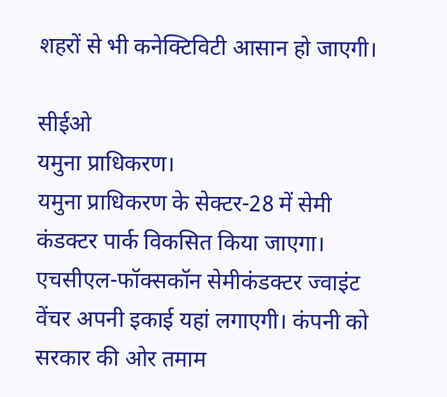शहरों से भी कनेक्टिविटी आसान हो जाएगी।

सीईओ
यमुना प्राधिकरण।
यमुना प्राधिकरण के सेक्टर-28 में सेमी कंडक्टर पार्क विकसित किया जाएगा। एचसीएल-फॉक्सकॉन सेमीकंडक्टर ज्वाइंट वेंचर अपनी इकाई यहां लगाएगी। कंपनी को सरकार की ओर तमाम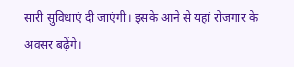सारी सुविधाएं दी जाएंगी। इसके आने से यहां रोजगार के अवसर बढ़ेंगे।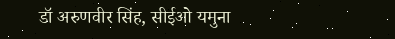डॉ अरुणवीर सिंह, सीईओ यमुना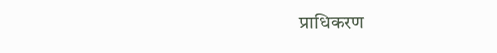प्राधिकरण